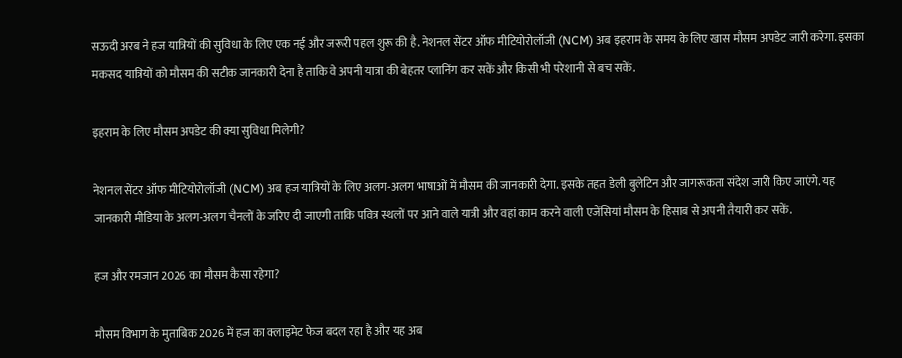सऊदी अरब ने हज यात्रियों की सुविधा के लिए एक नई और जरूरी पहल शुरू की है. नेशनल सेंटर ऑफ मीटियोरोलॉजी (NCM) अब इहराम के समय के लिए खास मौसम अपडेट जारी करेगा. इसका मकसद यात्रियों को मौसम की सटीक जानकारी देना है ताकि वे अपनी यात्रा की बेहतर प्लानिंग कर सकें और किसी भी परेशानी से बच सकें.

इहराम के लिए मौसम अपडेट की क्या सुविधा मिलेगी?

नेशनल सेंटर ऑफ मीटियोरोलॉजी (NCM) अब हज यात्रियों के लिए अलग-अलग भाषाओं में मौसम की जानकारी देगा. इसके तहत डेली बुलेटिन और जागरूकता संदेश जारी किए जाएंगे. यह जानकारी मीडिया के अलग-अलग चैनलों के जरिए दी जाएगी ताकि पवित्र स्थलों पर आने वाले यात्री और वहां काम करने वाली एजेंसियां मौसम के हिसाब से अपनी तैयारी कर सकें.

हज और रमजान 2026 का मौसम कैसा रहेगा?

मौसम विभाग के मुताबिक 2026 में हज का क्लाइमेट फेज बदल रहा है और यह अब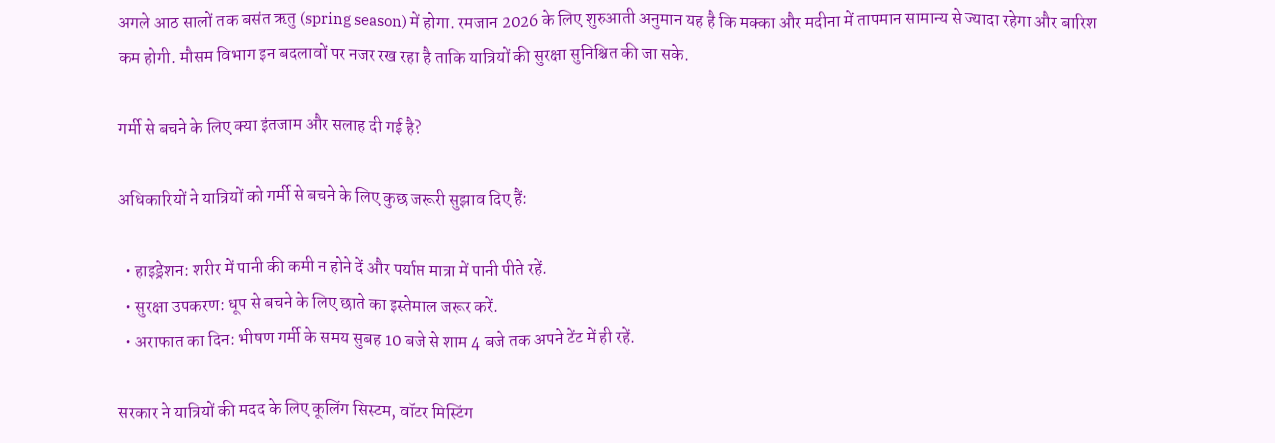अगले आठ सालों तक बसंत ऋतु (spring season) में होगा. रमजान 2026 के लिए शुरुआती अनुमान यह है कि मक्का और मदीना में तापमान सामान्य से ज्यादा रहेगा और बारिश कम होगी. मौसम विभाग इन बदलावों पर नजर रख रहा है ताकि यात्रियों की सुरक्षा सुनिश्चित की जा सके.

गर्मी से बचने के लिए क्या इंतजाम और सलाह दी गई है?

अधिकारियों ने यात्रियों को गर्मी से बचने के लिए कुछ जरूरी सुझाव दिए हैं:

  • हाइड्रेशन: शरीर में पानी की कमी न होने दें और पर्याप्त मात्रा में पानी पीते रहें.
  • सुरक्षा उपकरण: धूप से बचने के लिए छाते का इस्तेमाल जरूर करें.
  • अराफात का दिन: भीषण गर्मी के समय सुबह 10 बजे से शाम 4 बजे तक अपने टेंट में ही रहें.

सरकार ने यात्रियों की मदद के लिए कूलिंग सिस्टम, वॉटर मिस्टिंग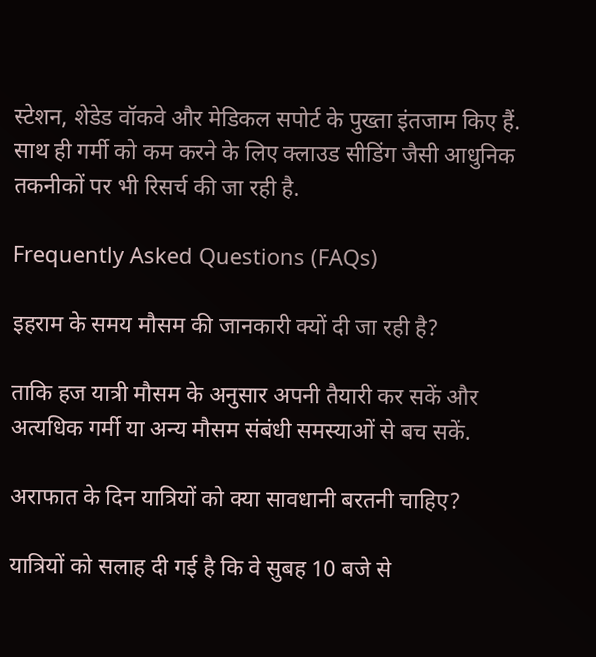स्टेशन, शेडेड वॉकवे और मेडिकल सपोर्ट के पुख्ता इंतजाम किए हैं. साथ ही गर्मी को कम करने के लिए क्लाउड सीडिंग जैसी आधुनिक तकनीकों पर भी रिसर्च की जा रही है.

Frequently Asked Questions (FAQs)

इहराम के समय मौसम की जानकारी क्यों दी जा रही है?

ताकि हज यात्री मौसम के अनुसार अपनी तैयारी कर सकें और अत्यधिक गर्मी या अन्य मौसम संबंधी समस्याओं से बच सकें.

अराफात के दिन यात्रियों को क्या सावधानी बरतनी चाहिए?

यात्रियों को सलाह दी गई है कि वे सुबह 10 बजे से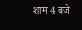शाम 4 बजे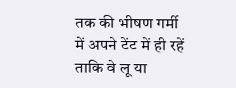तक की भीषण गर्मी में अपने टेंट में ही रहें ताकि वे लू या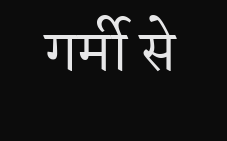गर्मी से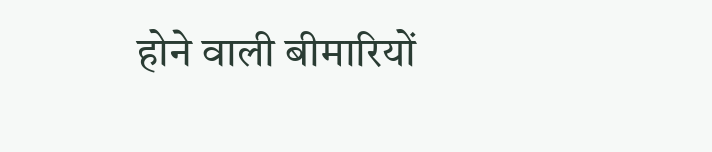होने वाली बीमारियों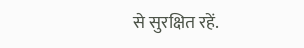से सुरक्षित रहें.